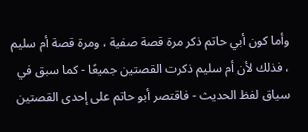وأما كون أبي حاتم ذكر مرة قصة صفية ، ومرة قصة أم سليم ، فذلك لأن أم سليم ذكرت القصتين جميعًا - كما سبق في سياق لفظ الحديث - فاقتصر أبو حاتم على إحدى القصتين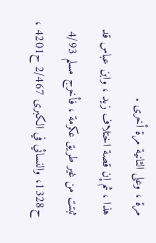مرة ، وعلى الثانية مرة أخرى .
هذا ، ثم إن قصة اختلاف زيد ، وابن عباس قد ثبتت من غير طريق عكرمة ، فأخرج مسلم 4/93 ح1328، والنسائي في الكبرى 2/467 ح4201 ،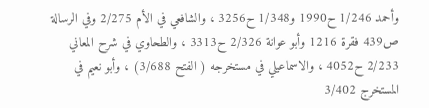وأحمد 1/246 ح1990 و1/348 ح3256 ، والشافعي في الأم 2/275 وفي الرسالة ص439 فقرة 1216 وأبو عوانة 2/326 ح3313 ، والطحاوي في شرح المعاني 2/233 ح4052 ، والاسماعيلي في مستخرجه ( الفتح 3/688) ، وأبو نعيم في المستخرج 3/402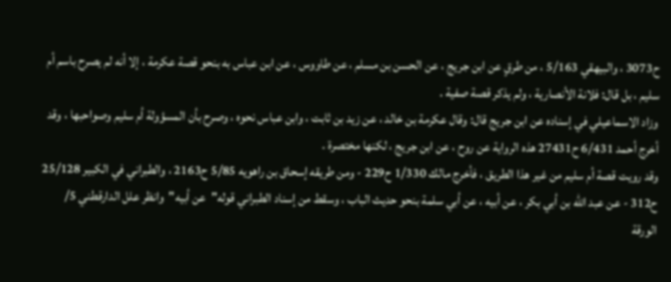ح3073 ، والبيهقي 5/163 ، من طرقٍ عن ابن جريج ، عن الحسن بن مسلم ، عن طاووس ، عن ابن عباس به بنحو قصة عكرمة ، إلا أنه لم يصرح باسم أم سليم ، بل قال: فلانة الأنصارية ، ولم يذكر قصة صفية .
وزاد الاسماعيلي في إسناده عن ابن جريج قال: وقال عكرمة بن خالد ، عن زيد بن ثابت ، وابن عباس نحوه ، وصرح بأن المسؤولة أم سليم وصواحبها ، وقد أخرج أحمد 6/431 ح27431 هذه الرواية عن روح ، عن ابن جريج ، لكنها مختصرة .
وقد رويت قصة أم سليم من غير هذا الطريق ، فأخرج مالك 1/330 ح229 - ومن طريقه إسحاق بن راهويه 5/85 ح2163 ، والطبراني في الكبير 25/128 ح312 - عن عبد الله بن أبي بكر ، عن أبيه ، عن أبي سلمة بنحو حديث الباب ، وسقط من إسناد الطبراني قوله"عن أبيه"وانظر علل الدارقطني 5/ الورقة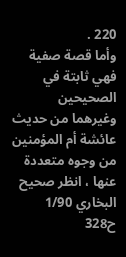220 .
وأما قصة صفية فهي ثابتة في الصحيحين وغيرهما من حديث عائشة أم المؤمنين من وجوه متعددة عنها ، انظر صحيح البخاري 1/90 ح328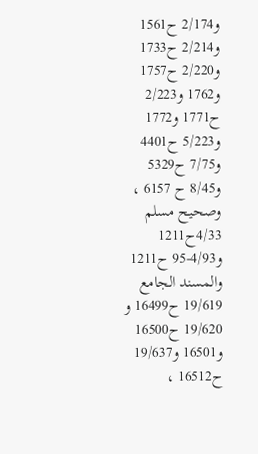و2/174 ح1561 و2/214 ح1733 و2/220 ح1757 و1762 و2/223 ح1771 و1772 و5/223 ح4401 و7/75 ح5329 و8/45 ح 6157 ، وصحيح مسلم 4/33ح1211 و4/93-95 ح1211 والمسند الجامع 19/619 ح16499 و 19/620 ح16500 و16501 و19/637 ح16512 ،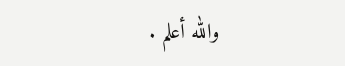والله أعلم .